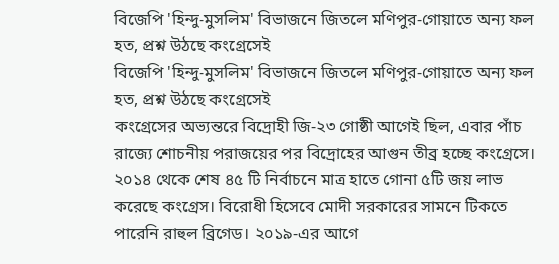বিজেপি 'হিন্দু-মুসলিম' বিভাজনে জিতলে মণিপুর-গোয়াতে অন্য ফল হত, প্রশ্ন উঠছে কংগ্রেসেই
বিজেপি 'হিন্দু-মুসলিম' বিভাজনে জিতলে মণিপুর-গোয়াতে অন্য ফল হত, প্রশ্ন উঠছে কংগ্রেসেই
কংগ্রেসের অভ্যন্তরে বিদ্রোহী জি-২৩ গোষ্ঠী আগেই ছিল, এবার পাঁচ রাজ্যে শোচনীয় পরাজয়ের পর বিদ্রোহের আগুন তীব্র হচ্ছে কংগ্রেসে। ২০১৪ থেকে শেষ ৪৫ টি নির্বাচনে মাত্র হাতে গোনা ৫টি জয় লাভ করেছে কংগ্রেস। বিরোধী হিসেবে মোদী সরকারের সামনে টিকতে পারেনি রাহুল ব্রিগেড। ২০১৯-এর আগে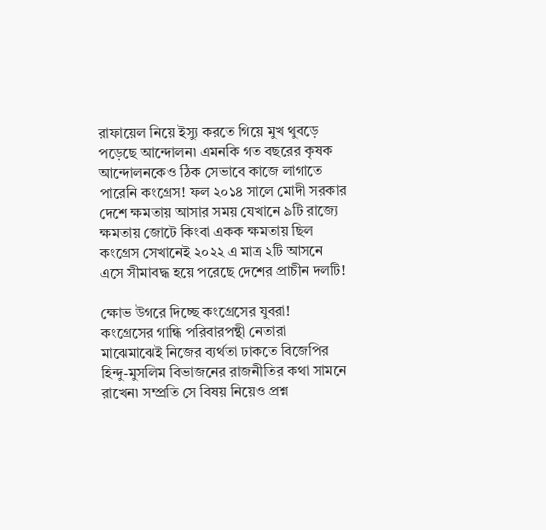রাফায়েল নিয়ে ইস্যু করতে গিয়ে মুখ থুবড়ে পড়েছে আন্দোলন৷ এমনকি গত বছরের কৃষক আন্দোলনকেও ঠিক সেভাবে কাজে লাগাতে পারেনি কংগ্রেস! ফল ২০১৪ সালে মোদী সরকার দেশে ক্ষমতায় আসার সময় যেখানে ৯টি রাজ্যে ক্ষমতায় জোটে কিংবা একক ক্ষমতায় ছিল কংগ্রেস সেখানেই ২০২২ এ মাত্র ২টি আসনে এসে সীমাবদ্ধ হয়ে পরেছে দেশের প্রাচীন দলটি!

ক্ষোভ উগরে দিচ্ছে কংগ্রেসের যুবরা!
কংগ্রেসের গান্ধি পরিবারপন্থী নেতারা মাঝেমাঝেই নিজের ব্যর্থতা ঢাকতে বিজেপির হিন্দু-মুসলিম বিভাজনের রাজনীতির কথা সামনে রাখেন৷ সম্প্রতি সে বিষয় নিয়েও প্রশ্ন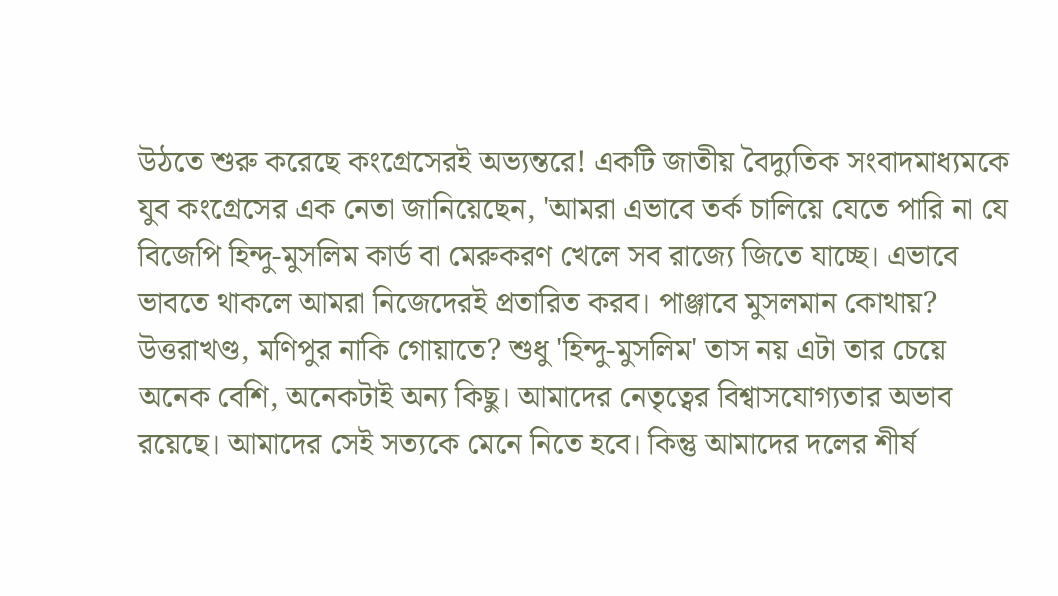উঠতে শুরু করেছে কংগ্রেসেরই অভ্যন্তরে! একটি জাতীয় বৈদ্যুতিক সংবাদমাধ্যমকে যুব কংগ্রেসের এক নেতা জানিয়েছেন, 'আমরা এভাবে তর্ক চালিয়ে যেতে পারি না যে বিজেপি হিন্দু-মুসলিম কার্ড বা মেরুকরণ খেলে সব রাজ্যে জিতে যাচ্ছে। এভাবে ভাবতে থাকলে আমরা নিজেদেরই প্রতারিত করব। পাঞ্জাবে মুসলমান কোথায়? উত্তরাখণ্ড, মণিপুর নাকি গোয়াতে? শুধু 'হিন্দু-মুসলিম' তাস নয় এটা তার চেয়ে অনেক বেশি, অনেকটাই অন্য কিছু। আমাদের নেতৃত্বের বিশ্বাসযোগ্যতার অভাব রয়েছে। আমাদের সেই সত্যকে মেনে নিতে হবে। কিন্তু আমাদের দলের শীর্ষ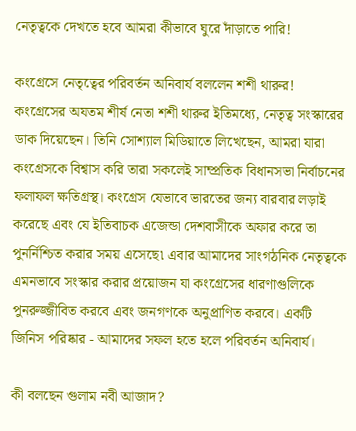নেতৃত্বকে দেখতে হবে আমরা কীভাবে ঘুরে দাঁড়াতে পারি!

কংগ্রেসে নেতৃত্বের পরিবর্তন অনিবার্য বললেন শশী থারুর!
কংগ্রেসের অযতম শীর্ষ নেতা শশী থারুর ইতিমধ্যে, নেতৃত্ব সংস্কারের ডাক দিয়েছেন। তিনি সোশ্যাল মিডিয়াতে লিখেছেন, আমরা যারা কংগ্রেসকে বিশ্বাস করি তারা সকলেই সাম্প্রতিক বিধানসভা নির্বাচনের ফলাফল ক্ষতিগ্রস্থ। কংগ্রেস যেভাবে ভারতের জন্য বারবার লড়াই করেছে এবং যে ইতিবাচক এজেন্ডা দেশবাসীকে অফার করে তা পুনর্নিশ্চিত করার সময় এসেছে৷ এবার আমাদের সাংগঠনিক নেতৃত্বকে এমনভাবে সংস্কার করার প্রয়োজন যা কংগ্রেসের ধারণাগুলিকে পুনরুজ্জীবিত করবে এবং জনগণকে অনুপ্রাণিত করবে। একটি জিনিস পরিষ্কার - আমাদের সফল হতে হলে পরিবর্তন অনিবার্য।

কী বলছেন গুলাম নবী আজাদ?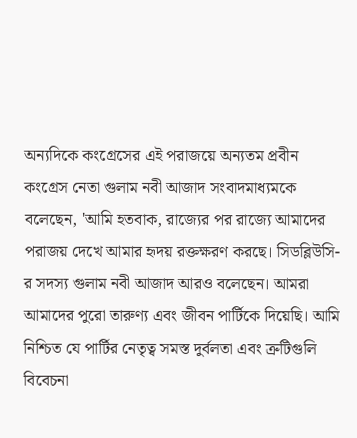অন্যদিকে কংগ্রেসের এই পরাজয়ে অন্যতম প্রবীন কংগ্রেস নেতা গুলাম নবী আজাদ সংবাদমাধ্যমকে বলেছেন, 'আমি হতবাক, রাজ্যের পর রাজ্যে আমাদের পরাজয় দেখে আমার হৃদয় রক্তক্ষরণ করছে। সিডব্লিউসি-র সদস্য গুলাম নবী আজাদ আরও বলেছেন। আমরা আমাদের পুরো তারুণ্য এবং জীবন পার্টিকে দিয়েছি। আমি নিশ্চিত যে পার্টির নেতৃত্ব সমস্ত দুর্বলতা এবং ত্রুটিগুলি বিবেচনা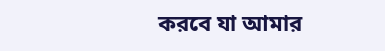করবে যা আমার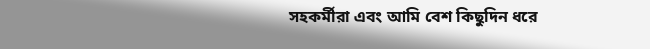সহকর্মীরা এবং আমি বেশ কিছুদিন ধরে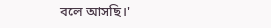বলে আসছি।'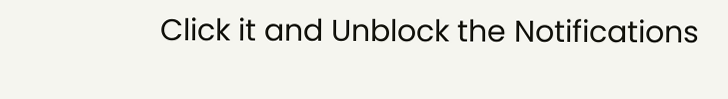Click it and Unblock the Notifications